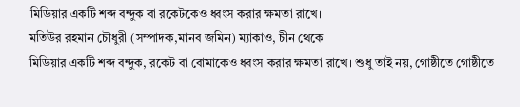মিডিয়ার একটি শব্দ বন্দুক বা রকেটকেও ধ্বংস করার ক্ষমতা রাখে।
মতিউর রহমান চৌধুরী (সম্পাদক,মানব জমিন) ম্যাকাও, চীন থেকে
মিডিয়ার একটি শব্দ বন্দুক, রকেট বা বোমাকেও ধ্বংস করার ক্ষমতা রাখে। শুধু তাই নয়, গোষ্ঠীতে গোষ্ঠীতে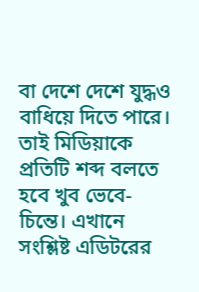বা দেশে দেশে যুদ্ধও বাধিয়ে দিতে পারে। তাই মিডিয়াকে প্রতিটি শব্দ বলতে হবে খুব ভেবে-চিন্তে। এখানে সংশ্লিষ্ট এডিটরের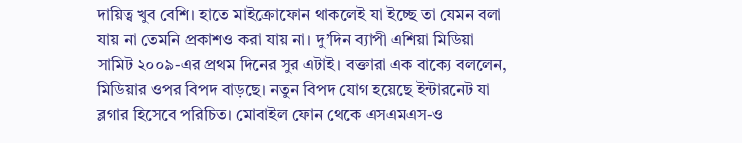দায়িত্ব খুব বেশি। হাতে মাইক্রোফোন থাকলেই যা ইচ্ছে তা যেমন বলা যায় না তেমনি প্রকাশও করা যায় না। দু’দিন ব্যাপী এশিয়া মিডিয়া সামিট ২০০৯-এর প্রথম দিনের সুর এটাই। বক্তারা এক বাক্যে বললেন, মিডিয়ার ওপর বিপদ বাড়ছে। নতুন বিপদ যোগ হয়েছে ইন্টারনেট যা ব্লগার হিসেবে পরিচিত। মোবাইল ফোন থেকে এসএমএস-ও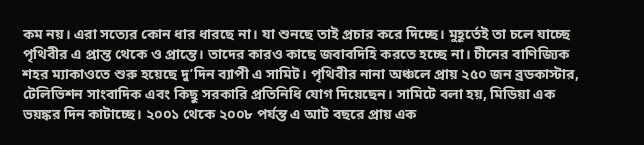কম নয়। এরা সত্যের কোন ধার ধারছে না। যা শুনছে তাই প্রচার করে দিচ্ছে। মুহূর্তেই তা চলে যাচ্ছে পৃথিবীর এ প্রান্ত থেকে ও প্রান্তে। তাদের কারও কাছে জবাবদিহি করতে হচ্ছে না। চীনের বাণিজ্যিক শহর ম্যাকাওতে শুরু হয়েছে দু’দিন ব্যাপী এ সামিট। পৃথিবীর নানা অঞ্চলে প্রায় ২৫০ জন ব্রডকাস্টার, টেলিভিশন সাংবাদিক এবং কিছু সরকারি প্রতিনিধি যোগ দিয়েছেন। সামিটে বলা হয়, মিডিয়া এক ভয়ঙ্কর দিন কাটাচ্ছে। ২০০১ থেকে ২০০৮ পর্যন্ত এ আট বছরে প্রায় এক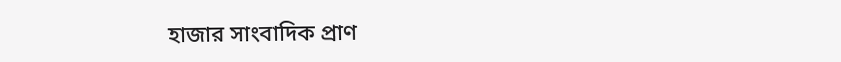হাজার সাংবাদিক প্রাণ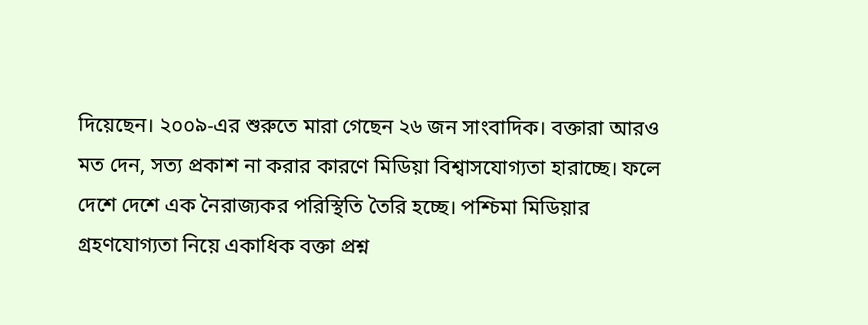দিয়েছেন। ২০০৯-এর শুরুতে মারা গেছেন ২৬ জন সাংবাদিক। বক্তারা আরও মত দেন, সত্য প্রকাশ না করার কারণে মিডিয়া বিশ্বাসযোগ্যতা হারাচ্ছে। ফলে দেশে দেশে এক নৈরাজ্যকর পরিস্থিতি তৈরি হচ্ছে। পশ্চিমা মিডিয়ার গ্রহণযোগ্যতা নিয়ে একাধিক বক্তা প্রশ্ন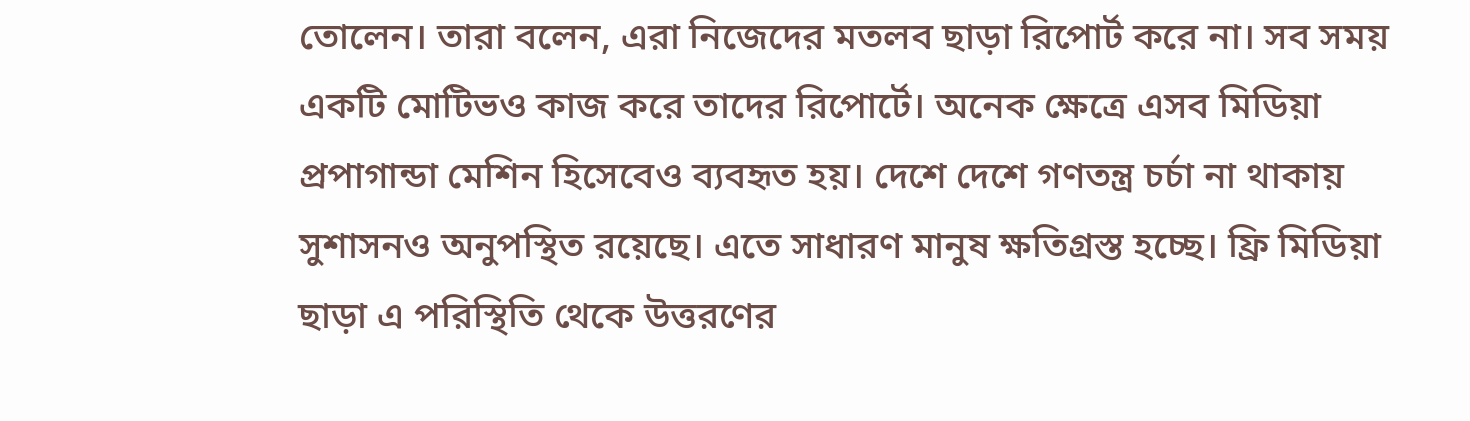তোলেন। তারা বলেন, এরা নিজেদের মতলব ছাড়া রিপোর্ট করে না। সব সময় একটি মোটিভও কাজ করে তাদের রিপোর্টে। অনেক ক্ষেত্রে এসব মিডিয়া প্রপাগান্ডা মেশিন হিসেবেও ব্যবহৃত হয়। দেশে দেশে গণতন্ত্র চর্চা না থাকায় সুশাসনও অনুপস্থিত রয়েছে। এতে সাধারণ মানুষ ক্ষতিগ্রস্ত হচ্ছে। ফ্রি মিডিয়া ছাড়া এ পরিস্থিতি থেকে উত্তরণের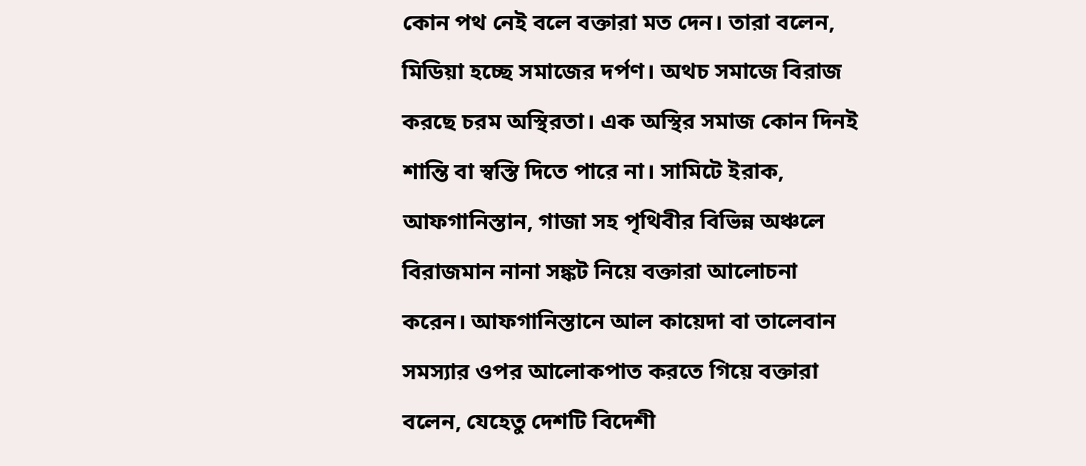কোন পথ নেই বলে বক্তারা মত দেন। তারা বলেন, মিডিয়া হচ্ছে সমাজের দর্পণ। অথচ সমাজে বিরাজ করছে চরম অস্থিরতা। এক অস্থির সমাজ কোন দিনই শান্তি বা স্বস্তি দিতে পারে না। সামিটে ইরাক, আফগানিস্তান, গাজা সহ পৃথিবীর বিভিন্ন অঞ্চলে বিরাজমান নানা সঙ্কট নিয়ে বক্তারা আলোচনা করেন। আফগানিস্তানে আল কায়েদা বা তালেবান সমস্যার ওপর আলোকপাত করতে গিয়ে বক্তারা বলেন, যেহেতু দেশটি বিদেশী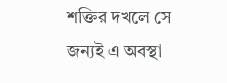শক্তির দখলে সে জন্যই এ অবস্থা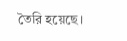তৈরি হয়েছে।